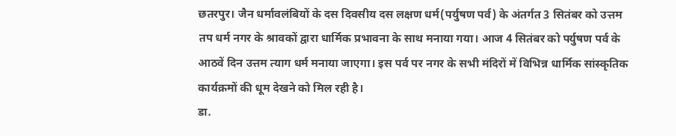छतरपुर। जैन धर्मावलंबियों के दस दिवसीय दस लक्षण धर्म(पर्युषण पर्व) के अंतर्गत 3 सितंबर को उत्तम तप धर्म नगर के श्रावकों द्वारा धार्मिक प्रभावना के साथ मनाया गया। आज 4 सितंबर को पर्युषण पर्व के आठवें दिन उत्तम त्याग धर्म मनाया जाएगा। इस पर्व पर नगर के सभी मंदिरों में विभिन्न धार्मिक सांस्कृतिक कार्यक्रमों की धूम देखने को मिल रही है।
डा.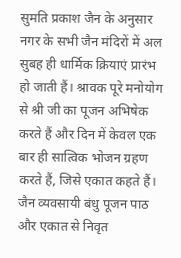सुमति प्रकाश जैन के अनुसार नगर के सभी जैन मंदिरों में अल सुबह ही धार्मिक क्रियाएं प्रारंभ हो जाती हैं। श्रावक पूरे मनोयोग से श्री जी का पूजन अभिषेक करते हैं और दिन में केवल एक बार ही सात्विक भोजन ग्रहण करते हैं, जिसे एकात कहते हैं। जैन व्यवसायी बंधु पूजन पाठ और एकात से निवृत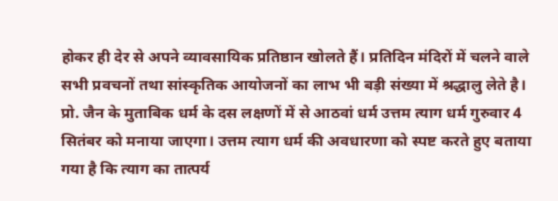होकर ही देर से अपने व्यावसायिक प्रतिष्ठान खोलते हैं। प्रतिदिन मंदिरों में चलने वाले सभी प्रवचनों तथा सांस्कृतिक आयोजनों का लाभ भी बड़ी संख्या में श्रद्धालु लेते है।
प्रो. जैन के मुताबिक धर्म के दस लक्षणों में से आठवां धर्म उत्तम त्याग धर्म गुरुवार 4 सितंबर को मनाया जाएगा। उत्तम त्याग धर्म की अवधारणा को स्पष्ट करते हुए बताया गया है कि त्याग का तात्पर्य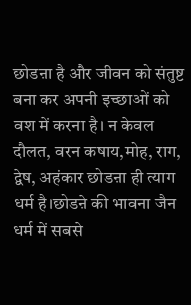छोडऩा है और जीवन को संतुष्ट बना कर अपनी इच्छाओं को वश में करना है। न केवल दौलत, वरन कषाय,मोह, राग, द्वेष, अहंकार छोडऩा ही त्याग धर्म है।छोडऩे की भावना जैन धर्म में सबसे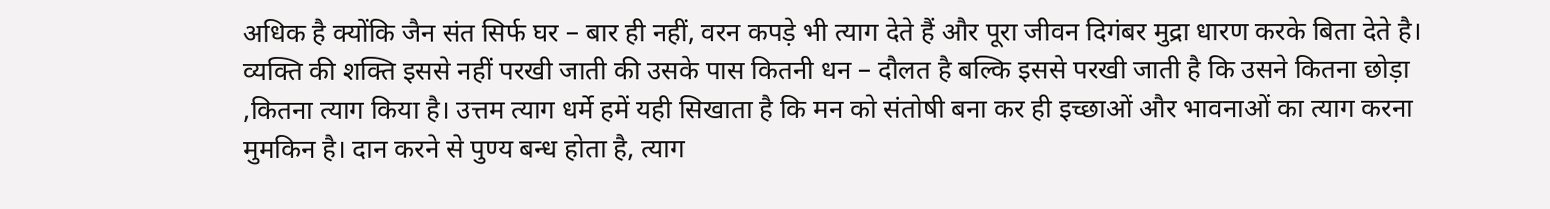अधिक है क्योंकि जैन संत सिर्फ घर – बार ही नहीं, वरन कपड़े भी त्याग देते हैं और पूरा जीवन दिगंबर मुद्रा धारण करके बिता देते है। व्यक्ति की शक्ति इससे नहीं परखी जाती की उसके पास कितनी धन – दौलत है बल्कि इससे परखी जाती है कि उसने कितना छोड़ा ,कितना त्याग किया है। उत्तम त्याग धर्मे हमें यही सिखाता है कि मन को संतोषी बना कर ही इच्छाओं और भावनाओं का त्याग करना मुमकिन है। दान करने से पुण्य बन्ध होता है, त्याग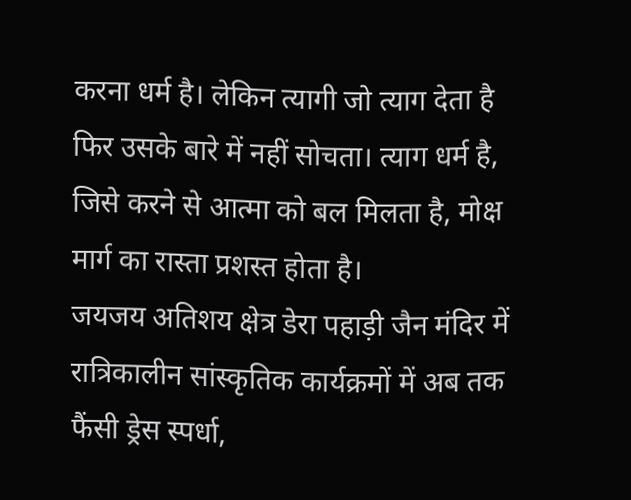करना धर्म है। लेकिन त्यागी जो त्याग देता है फिर उसके बारे में नहीं सोचता। त्याग धर्म है, जिसे करने से आत्मा को बल मिलता है, मोक्ष मार्ग का रास्ता प्रशस्त होता है।
जयजय अतिशय क्षेत्र डेरा पहाड़ी जैन मंदिर में रात्रिकालीन सांस्कृतिक कार्यक्रमों में अब तक फैंसी ड्रेस स्पर्धा,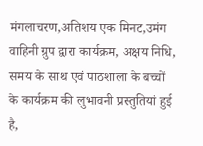मंगलाचरण,अतिशय एक मिनट,उमंग वाहिनी ग्रुप द्वारा कार्यक्रम, अक्षय निधि, समय के साथ एवं पाठशाला के बच्चों के कार्यक्रम की लुभावनी प्रस्तुतियां हुई है,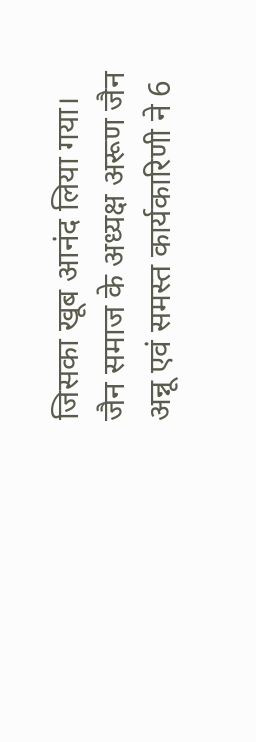जिसका खूब आनंद लिया गया।
जैन समाज के अध्यक्ष अरूण जैन अन्नू एवं समस्त कार्यकारिणी ने 6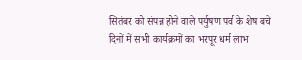सितंबर को संपन्न होने वाले पर्युषण पर्व के शेष बचे दिनों में सभी कार्यक्रमों का भरपूर धर्म लाभ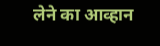लेने का आव्हान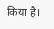किया है।